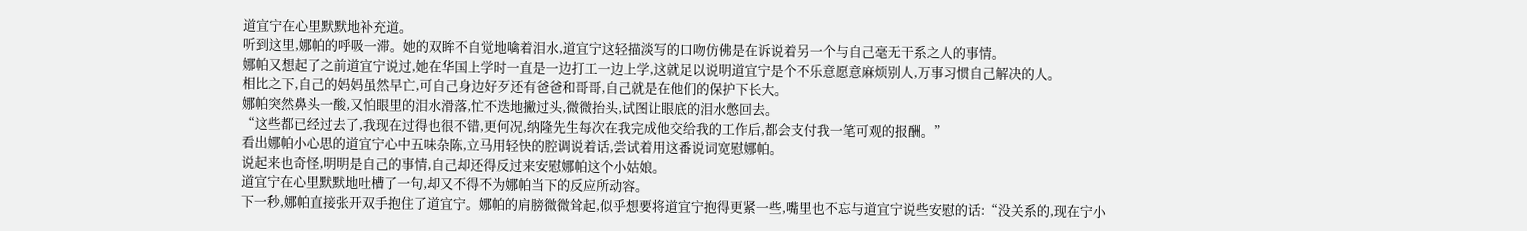道宜宁在心里默默地补充道。
听到这里,娜帕的呼吸一滞。她的双眸不自觉地噙着泪水,道宜宁这轻描淡写的口吻仿佛是在诉说着另一个与自己毫无干系之人的事情。
娜帕又想起了之前道宜宁说过,她在华国上学时一直是一边打工一边上学,这就足以说明道宜宁是个不乐意愿意麻烦别人,万事习惯自己解决的人。
相比之下,自己的妈妈虽然早亡,可自己身边好歹还有爸爸和哥哥,自己就是在他们的保护下长大。
娜帕突然鼻头一酸,又怕眼里的泪水滑落,忙不迭地撇过头,微微抬头,试图让眼底的泪水憋回去。
“这些都已经过去了,我现在过得也很不错,更何况,纳隆先生每次在我完成他交给我的工作后,都会支付我一笔可观的报酬。”
看出娜帕小心思的道宜宁心中五味杂陈,立马用轻快的腔调说着话,尝试着用这番说词宽慰娜帕。
说起来也奇怪,明明是自己的事情,自己却还得反过来安慰娜帕这个小姑娘。
道宜宁在心里默默地吐槽了一句,却又不得不为娜帕当下的反应所动容。
下一秒,娜帕直接张开双手抱住了道宜宁。娜帕的肩膀微微耸起,似乎想要将道宜宁抱得更紧一些,嘴里也不忘与道宜宁说些安慰的话:“没关系的,现在宁小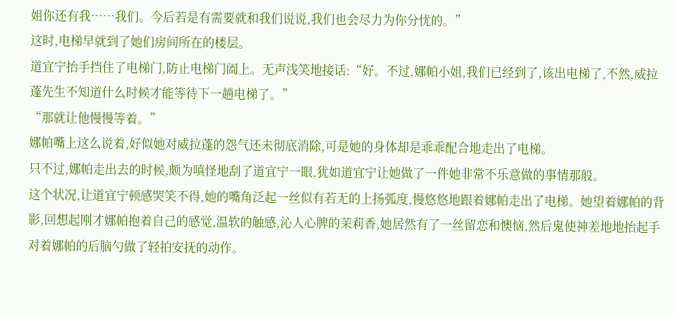姐你还有我……我们。今后若是有需要就和我们说说,我们也会尽力为你分忧的。”
这时,电梯早就到了她们房间所在的楼层。
道宜宁抬手挡住了电梯门,防止电梯门阖上。无声浅笑地接话:“好。不过,娜帕小姐,我们已经到了,该出电梯了,不然,威拉蓬先生不知道什么时候才能等待下一趟电梯了。”
“那就让他慢慢等着。”
娜帕嘴上这么说着,好似她对威拉蓬的怨气还未彻底消除,可是她的身体却是乖乖配合地走出了电梯。
只不过,娜帕走出去的时候,颇为嗔怪地刮了道宜宁一眼,犹如道宜宁让她做了一件她非常不乐意做的事情那般。
这个状况,让道宜宁顿感哭笑不得,她的嘴角泛起一丝似有若无的上扬弧度,慢悠悠地跟着娜帕走出了电梯。她望着娜帕的背影,回想起刚才娜帕抱着自己的感觉,温软的触感,沁人心脾的茉莉香,她居然有了一丝留恋和懊恼,然后鬼使神差地地抬起手对着娜帕的后脑勺做了轻拍安抚的动作。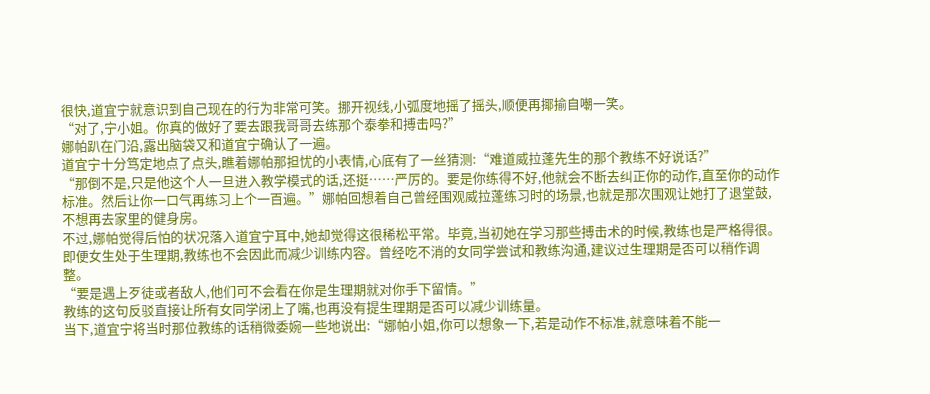很快,道宜宁就意识到自己现在的行为非常可笑。挪开视线,小弧度地摇了摇头,顺便再揶揄自嘲一笑。
“对了,宁小姐。你真的做好了要去跟我哥哥去练那个泰拳和搏击吗?”
娜帕趴在门沿,露出脑袋又和道宜宁确认了一遍。
道宜宁十分笃定地点了点头,瞧着娜帕那担忧的小表情,心底有了一丝猜测:“难道威拉蓬先生的那个教练不好说话?”
“那倒不是,只是他这个人一旦进入教学模式的话,还挺……严厉的。要是你练得不好,他就会不断去纠正你的动作,直至你的动作标准。然后让你一口气再练习上个一百遍。”娜帕回想着自己曾经围观威拉蓬练习时的场景,也就是那次围观让她打了退堂鼓,不想再去家里的健身房。
不过,娜帕觉得后怕的状况落入道宜宁耳中,她却觉得这很稀松平常。毕竟,当初她在学习那些搏击术的时候,教练也是严格得很。即便女生处于生理期,教练也不会因此而减少训练内容。曾经吃不消的女同学尝试和教练沟通,建议过生理期是否可以稍作调整。
“要是遇上歹徒或者敌人,他们可不会看在你是生理期就对你手下留情。”
教练的这句反驳直接让所有女同学闭上了嘴,也再没有提生理期是否可以减少训练量。
当下,道宜宁将当时那位教练的话稍微委婉一些地说出:“娜帕小姐,你可以想象一下,若是动作不标准,就意味着不能一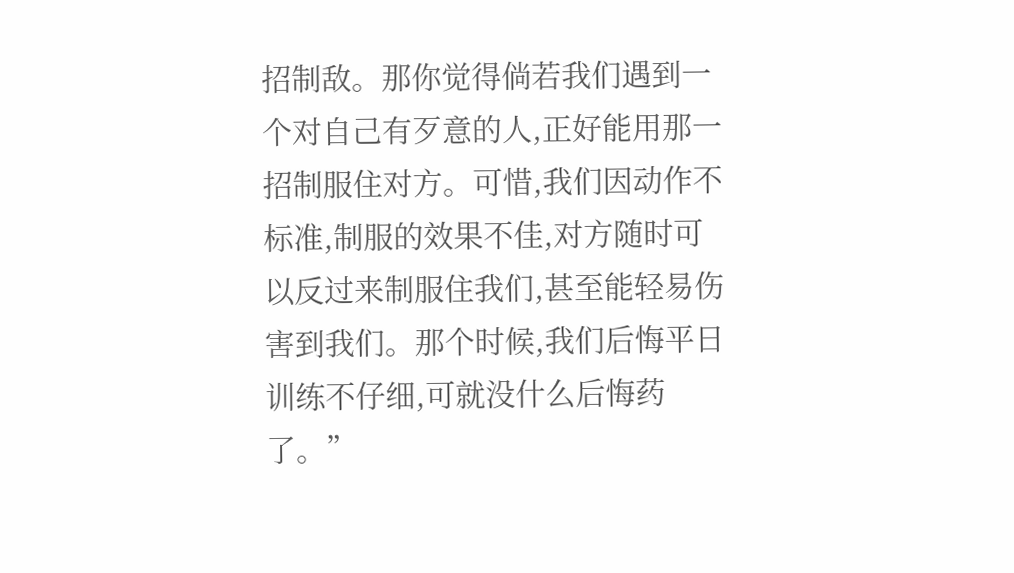招制敌。那你觉得倘若我们遇到一个对自己有歹意的人,正好能用那一招制服住对方。可惜,我们因动作不标准,制服的效果不佳,对方随时可以反过来制服住我们,甚至能轻易伤害到我们。那个时候,我们后悔平日训练不仔细,可就没什么后悔药了。”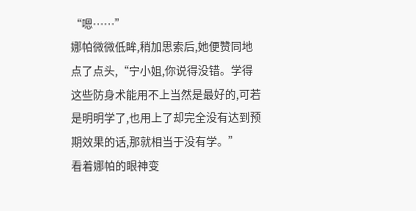“嗯……”
娜帕微微低眸,稍加思索后,她便赞同地点了点头,“宁小姐,你说得没错。学得这些防身术能用不上当然是最好的,可若是明明学了,也用上了却完全没有达到预期效果的话,那就相当于没有学。”
看着娜帕的眼神变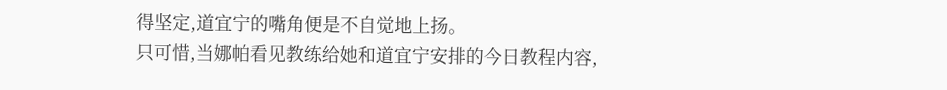得坚定,道宜宁的嘴角便是不自觉地上扬。
只可惜,当娜帕看见教练给她和道宜宁安排的今日教程内容,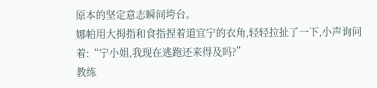原本的坚定意志瞬间垮台。
娜帕用大拇指和食指捏着道宜宁的衣角,轻轻拉扯了一下,小声询问着:“宁小姐,我现在逃跑还来得及吗?”
教练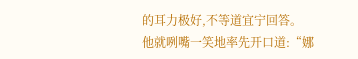的耳力极好,不等道宜宁回答。
他就咧嘴一笑地率先开口道:“娜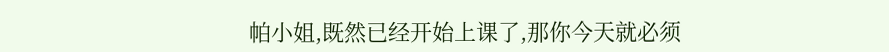帕小姐,既然已经开始上课了,那你今天就必须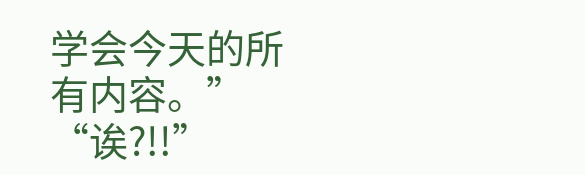学会今天的所有内容。”
“诶?!!”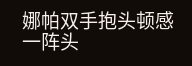娜帕双手抱头顿感一阵头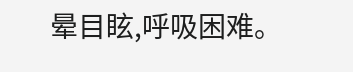晕目眩,呼吸困难。